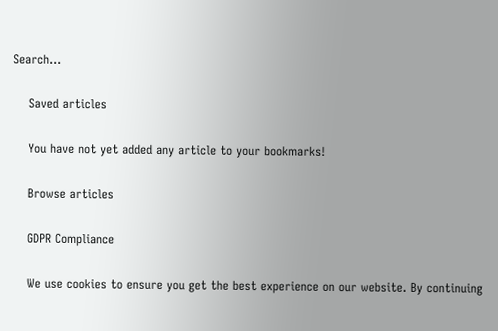Search…

    Saved articles

    You have not yet added any article to your bookmarks!

    Browse articles

    GDPR Compliance

    We use cookies to ensure you get the best experience on our website. By continuing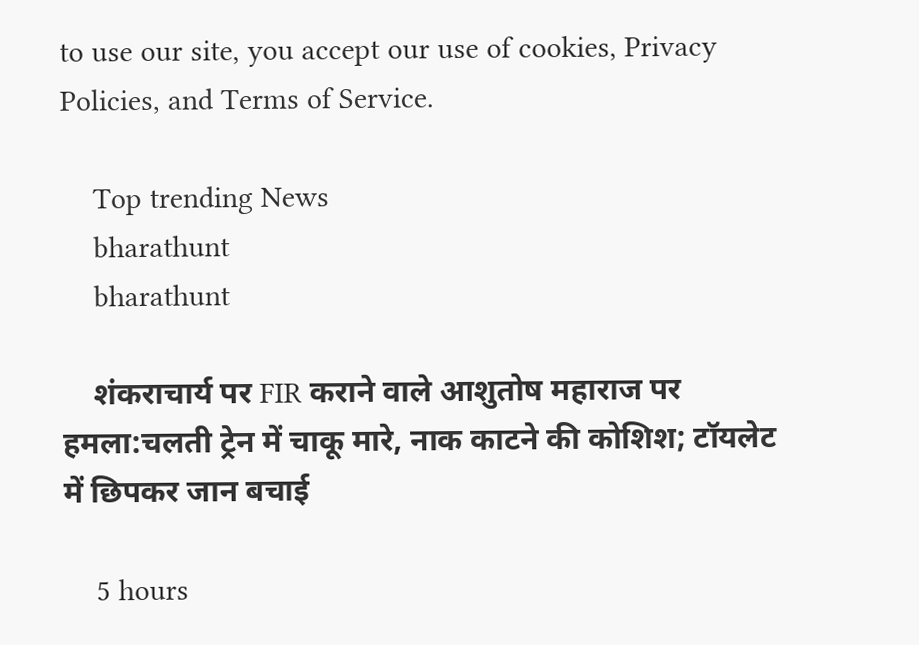to use our site, you accept our use of cookies, Privacy Policies, and Terms of Service.

    Top trending News
    bharathunt
    bharathunt

    शंकराचार्य पर FIR कराने वाले आशुतोष महाराज पर हमला:चलती ट्रेन में चाकू मारे, नाक काटने की कोशिश; टॉयलेट में छिपकर जान बचाई

    5 hours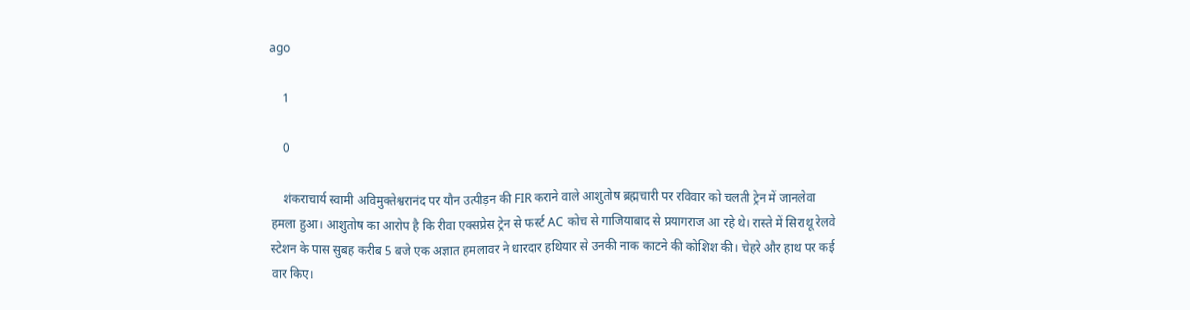ago

    1

    0

    शंकराचार्य स्वामी अविमुक्तेश्वरानंद पर यौन उत्पीड़न की FIR कराने वाले आशुतोष ब्रह्मचारी पर रविवार को चलती ट्रेन में जानलेवा हमला हुआ। आशुतोष का आरोप है कि रीवा एक्सप्रेस ट्रेन से फर्स्ट AC कोच से गाजियाबाद से प्रयागराज आ रहे थे। रास्ते में सिराथू रेलवे स्टेशन के पास सुबह करीब 5 बजे एक अज्ञात हमलावर ने धारदार हथियार से उनकी नाक काटने की कोशिश की। चेहरे और हाथ पर कई वार किए।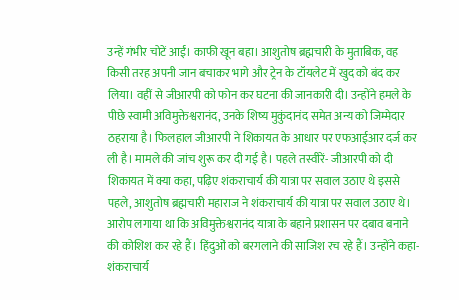उन्हें गंभीर चोटें आईं। काफी खून बहा। आशुतोष ब्रह्मचारी के मुताबिक, वह किसी तरह अपनी जान बचाकर भागे और ट्रेन के टॉयलेट में खुद को बंद कर लिया। वहीं से जीआरपी को फोन कर घटना की जानकारी दी। उन्होंने हमले के पीछे स्वामी अविमुक्तेश्वरानंद, उनके शिष्य मुकुंदानंद समेत अन्य को जिम्मेदार ठहराया है। फिलहाल जीआरपी ने शिकायत के आधार पर एफआईआर दर्ज कर ली है। मामले की जांच शुरू कर दी गई है। पहले तस्वीरें- जीआरपी को दी शिकायत में क्या कहा, पढ़िए शंकराचार्य की यात्रा पर सवाल उठाए थे इससे पहले, आशुतोष ब्रह्मचारी महाराज ने शंकराचार्य की यात्रा पर सवाल उठाए थे। आरोप लगाया था कि अविमुक्तेश्वरानंद यात्रा के बहाने प्रशासन पर दबाव बनाने की कोशिश कर रहे हैं। हिंदुओं को बरगलाने की साजिश रच रहे हैं। उन्होंने कहा- शंकराचार्य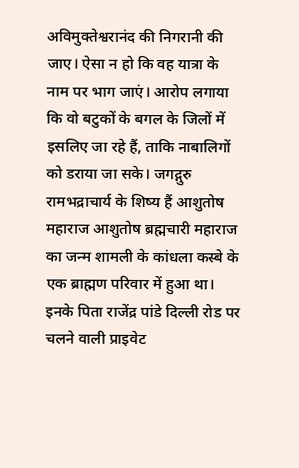अविमुक्तेश्वरानंद की निगरानी की जाए। ऐसा न हो कि वह यात्रा के नाम पर भाग जाएं। आरोप लगाया कि वो बटुकों के बगल के जिलों में इसलिए जा रहे हैं, ताकि नाबालिगों को डराया जा सके। जगद्गुरु रामभद्राचार्य के शिष्य हैं आशुतोष महाराज आशुतोष ब्रह्मचारी महाराज का जन्म शामली के कांधला कस्बे के एक ब्राह्मण परिवार में हुआ था। इनके पिता राजेंद्र पांडे दिल्ली रोड पर चलने वाली प्राइवेट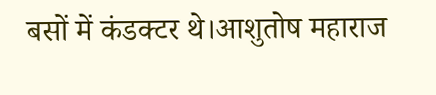बसों में कंडक्टर थे।आशुतोष महाराज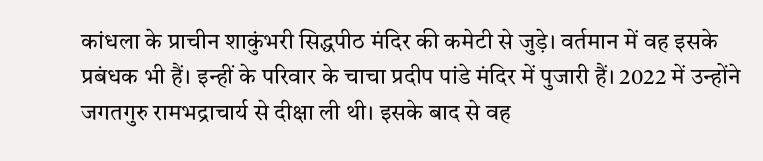कांधला के प्राचीन शाकुंभरी सिद्धपीठ मंदिर की कमेटी से जुड़े। वर्तमान में वह इसके प्रबंधक भी हैं। इन्हीं के परिवार के चाचा प्रदीप पांडे मंदिर में पुजारी हैं। 2022 में उन्होंने जगतगुरु रामभद्राचार्य से दीक्षा ली थी। इसके बाद से वह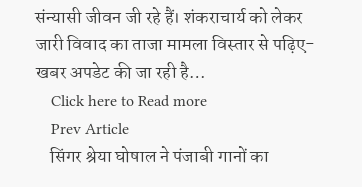संन्यासी जीवन जी रहे हैं। शंकराचार्य को लेकर जारी विवाद का ताजा मामला विस्तार से पढ़िए- खबर अपडेट की जा रही है…
    Click here to Read more
    Prev Article
    सिंगर श्रेया घोषाल ने पंजाबी गानों का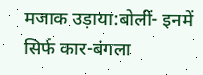मजाक उड़ाया:बोलीं- इनमें सिर्फ कार-बंगला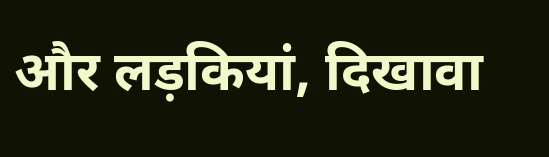और लड़कियां, दिखावा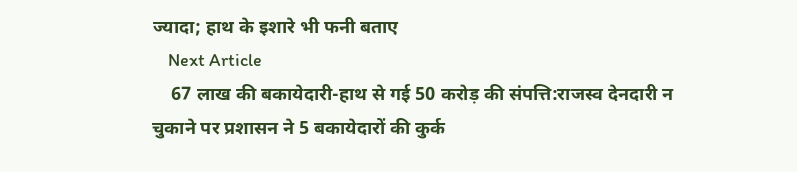ज्यादा; हाथ के इशारे भी फनी बताए
    Next Article
    67 लाख की बकायेदारी-हाथ से गई 50 करोड़ की संपत्ति:राजस्व देनदारी न चुकाने पर प्रशासन ने 5 बकायेदारों की कुर्क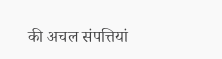की अचल संपत्तियां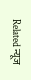Related न्यूज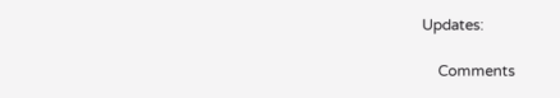Updates:

    Comments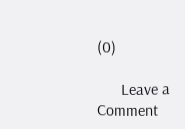(0)

      Leave a Comment